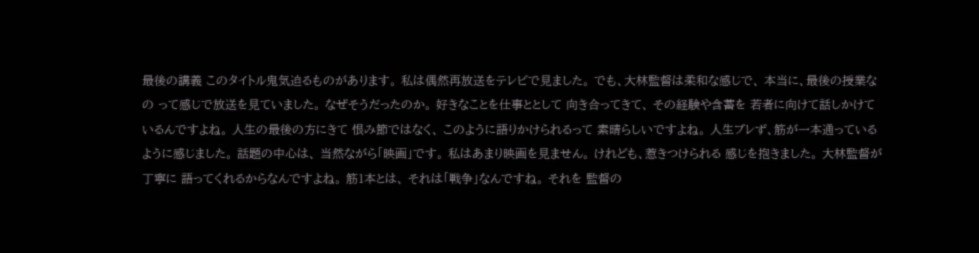最後の講義 このタイトル鬼気迫るものがあります。 私は偶然再放送をテレビで見ました。 でも、大林監督は柔和な感じで、 本当に、最後の授業なの って感じで放送を見ていました。 なぜそうだったのか。 好きなことを仕事ととして 向き合ってきて、 その経験や含蓄を 若者に向けて話しかけているんですよね。 人生の最後の方にきて 恨み節ではなく、 このように語りかけられるって 素晴らしいですよね。 人生ブレず、筋が一本通っている ように感じました。 話題の中心は、 当然ながら「映画」です。 私はあまり映画を見ません。 けれども、惹きつけられる 感じを抱きました。 大林監督が丁寧に 語ってくれるからなんですよね。 筋1本とは、 それは「戦争」なんですね。 それを 監督の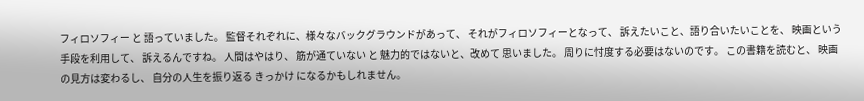フィロソフィー と 語っていました。 監督それぞれに、様々なバックグラウンドがあって、 それがフィロソフィーとなって、 訴えたいこと、語り合いたいことを、 映画という手段を利用して、 訴えるんですね。 人間はやはり、 筋が通ていない と 魅力的ではないと、改めて 思いました。 周りに忖度する必要はないのです。 この書籍を読むと、 映画の見方は変わるし、 自分の人生を振り返る きっかけ になるかもしれません。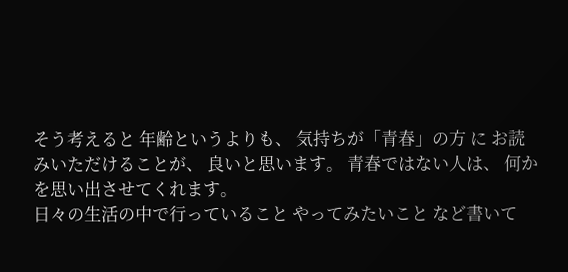そう考えると 年齢というよりも、 気持ちが「青春」の方 に お読みいただけることが、 良いと思います。 青春ではない人は、 何かを思い出させてくれます。
日々の生活の中で行っていること やってみたいこと など書いて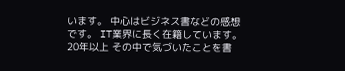います。 中心はビジネス書などの感想です。 IT業界に長く在籍しています。 20年以上 その中で気づいたことを書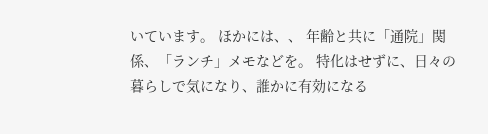いています。 ほかには、、 年齢と共に「通院」関係、「ランチ」メモなどを。 特化はせずに、日々の暮らしで気になり、誰かに有効になる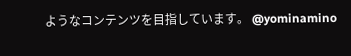ようなコンテンツを目指しています。 @yominamino